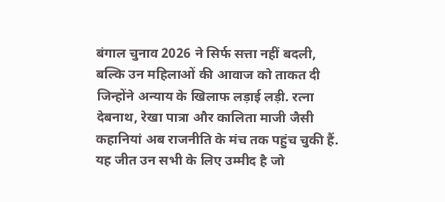बंगाल चुनाव 2026 ने सिर्फ सत्ता नहीं बदली, बल्कि उन महिलाओं की आवाज को ताकत दी जिन्होंने अन्याय के खिलाफ लड़ाई लड़ी. रत्ना देबनाथ, रेखा पात्रा और कालिता माजी जैसी कहानियां अब राजनीति के मंच तक पहुंच चुकी हैं. यह जीत उन सभी के लिए उम्मीद है जो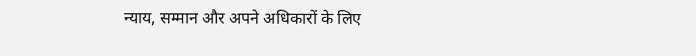न्याय, सम्मान और अपने अधिकारों के लिए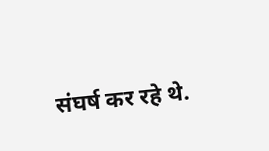संघर्ष कर रहे थे.